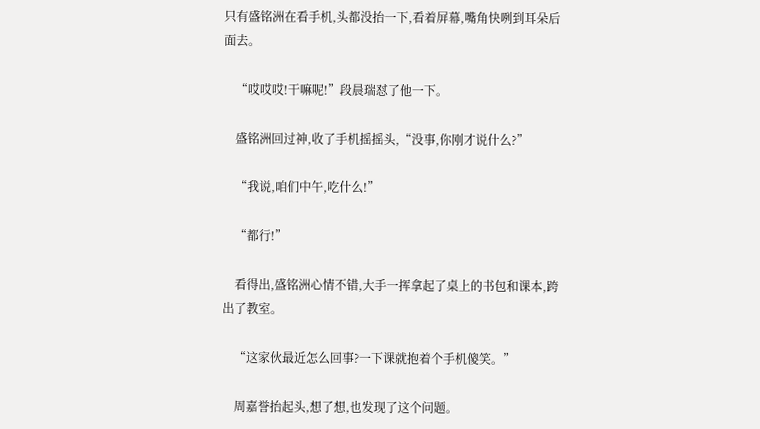只有盛铭洲在看手机,头都没抬一下,看着屏幕,嘴角快咧到耳朵后面去。

    “哎哎哎!干嘛呢!”段晨瑞怼了他一下。

    盛铭洲回过神,收了手机摇摇头,“没事,你刚才说什么?”

    “我说,咱们中午,吃什么!”

    “都行!”

    看得出,盛铭洲心情不错,大手一挥拿起了桌上的书包和课本,跨出了教室。

    “这家伙最近怎么回事?一下课就抱着个手机傻笑。”

    周嘉誉抬起头,想了想,也发现了这个问题。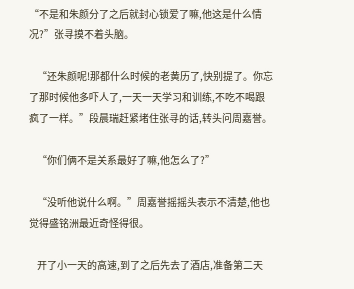“不是和朱颜分了之后就封心锁爱了嘛,他这是什么情况?”张寻摸不着头脑。

    “还朱颜呢!那都什么时候的老黄历了,快别提了。你忘了那时候他多吓人了,一天一天学习和训练,不吃不喝跟疯了一样。”段晨瑞赶紧堵住张寻的话,转头问周嘉誉。

    “你们俩不是关系最好了嘛,他怎么了?”

    “没听他说什么啊。”周嘉誉摇摇头表示不清楚,他也觉得盛铭洲最近奇怪得很。

    开了小一天的高速,到了之后先去了酒店,准备第二天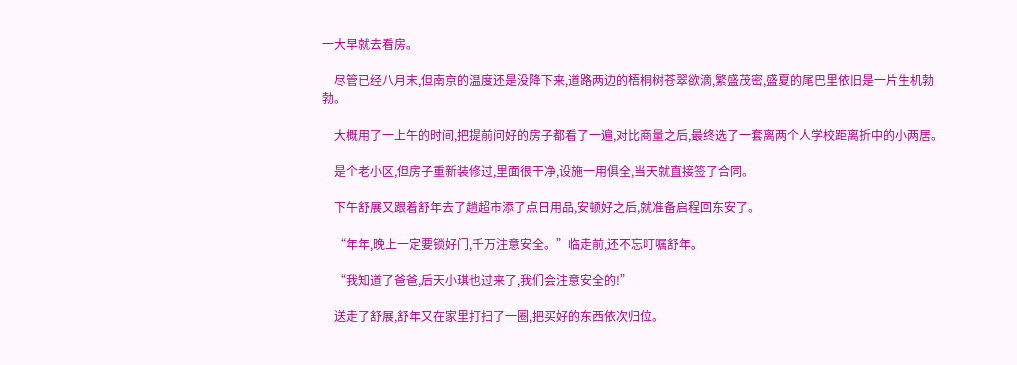一大早就去看房。

    尽管已经八月末,但南京的温度还是没降下来,道路两边的梧桐树苍翠欲滴,繁盛茂密,盛夏的尾巴里依旧是一片生机勃勃。

    大概用了一上午的时间,把提前问好的房子都看了一遍,对比商量之后,最终选了一套离两个人学校距离折中的小两居。

    是个老小区,但房子重新装修过,里面很干净,设施一用俱全,当天就直接签了合同。

    下午舒展又跟着舒年去了趟超市添了点日用品,安顿好之后,就准备启程回东安了。

    “年年,晚上一定要锁好门,千万注意安全。”临走前,还不忘叮嘱舒年。

    “我知道了爸爸,后天小琪也过来了,我们会注意安全的!”

    送走了舒展,舒年又在家里打扫了一圈,把买好的东西依次归位。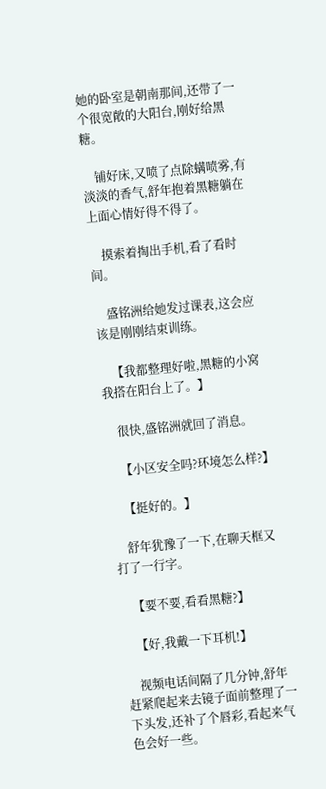她的卧室是朝南那间,还带了一个很宽敞的大阳台,刚好给黑糖。

    铺好床,又喷了点除螨喷雾,有淡淡的香气,舒年抱着黑糖躺在上面心情好得不得了。

    摸索着掏出手机,看了看时间。

    盛铭洲给她发过课表,这会应该是刚刚结束训练。

    【我都整理好啦,黑糖的小窝我搭在阳台上了。】

    很快,盛铭洲就回了消息。

    【小区安全吗?环境怎么样?】

    【挺好的。】

    舒年犹豫了一下,在聊天框又打了一行字。

    【要不要,看看黑糖?】

    【好,我戴一下耳机!】

    视频电话间隔了几分钟,舒年赶紧爬起来去镜子面前整理了一下头发,还补了个唇彩,看起来气色会好一些。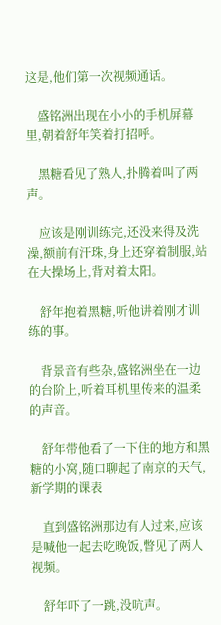这是,他们第一次视频通话。

    盛铭洲出现在小小的手机屏幕里,朝着舒年笑着打招呼。

    黑糖看见了熟人,扑腾着叫了两声。

    应该是刚训练完,还没来得及洗澡,额前有汗珠,身上还穿着制服,站在大操场上,背对着太阳。

    舒年抱着黑糖,听他讲着刚才训练的事。

    背景音有些杂,盛铭洲坐在一边的台阶上,听着耳机里传来的温柔的声音。

    舒年带他看了一下住的地方和黑糖的小窝,随口聊起了南京的天气,新学期的课表

    直到盛铭洲那边有人过来,应该是喊他一起去吃晚饭,瞥见了两人视频。

    舒年吓了一跳,没吭声。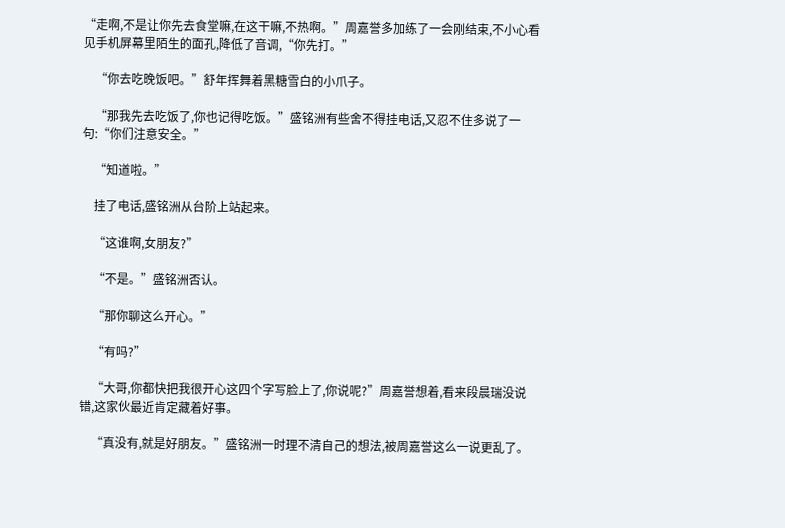“走啊,不是让你先去食堂嘛,在这干嘛,不热啊。”周嘉誉多加练了一会刚结束,不小心看见手机屏幕里陌生的面孔,降低了音调,“你先打。”

    “你去吃晚饭吧。”舒年挥舞着黑糖雪白的小爪子。

    “那我先去吃饭了,你也记得吃饭。”盛铭洲有些舍不得挂电话,又忍不住多说了一句:“你们注意安全。”

    “知道啦。”

    挂了电话,盛铭洲从台阶上站起来。

    “这谁啊,女朋友?”

    “不是。”盛铭洲否认。

    “那你聊这么开心。”

    “有吗?”

    “大哥,你都快把我很开心这四个字写脸上了,你说呢?”周嘉誉想着,看来段晨瑞没说错,这家伙最近肯定藏着好事。

    “真没有,就是好朋友。”盛铭洲一时理不清自己的想法,被周嘉誉这么一说更乱了。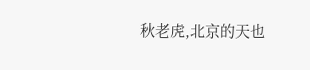秋老虎,北京的天也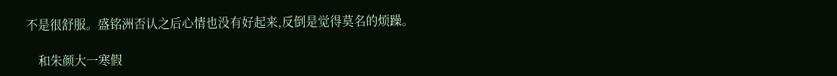不是很舒服。盛铭洲否认之后心情也没有好起来,反倒是觉得莫名的烦躁。

    和朱颜大一寒假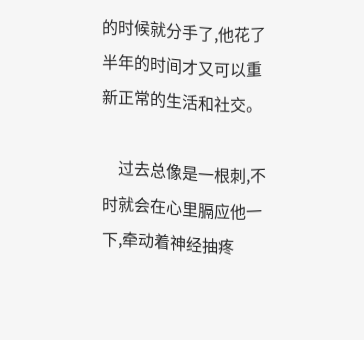的时候就分手了,他花了半年的时间才又可以重新正常的生活和社交。

    过去总像是一根刺,不时就会在心里膈应他一下,牵动着神经抽疼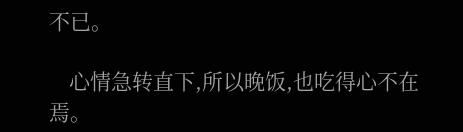不已。

    心情急转直下,所以晚饭,也吃得心不在焉。